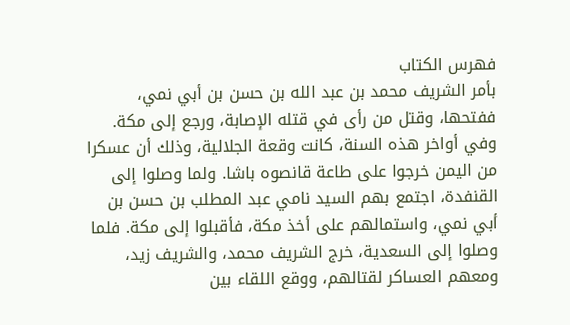فهرس الكتاب
بأمر الشريف محمد بن عبد الله بن حسن بن أبي نمي، ففتحها، وقتل من رأى في قتله الإصابة، ورجع إلى مكة.
وفي أواخر هذه السنة، كانت وقعة الجلالية، وذلك أن عسكرا من اليمن خرجوا على طاعة قانصوه باشا. ولما وصلوا إلى القنفدة، اجتمع بهم السيد نامي عبد المطلب بن حسن بن أبي نمي، واستمالهم على أخذ مكة، فأقبلوا إلى مكة. فلما وصلوا إلى السعدية، خرج الشريف محمد، والشريف زيد، ومعهم العساكر لقتالهم، ووقع اللقاء بين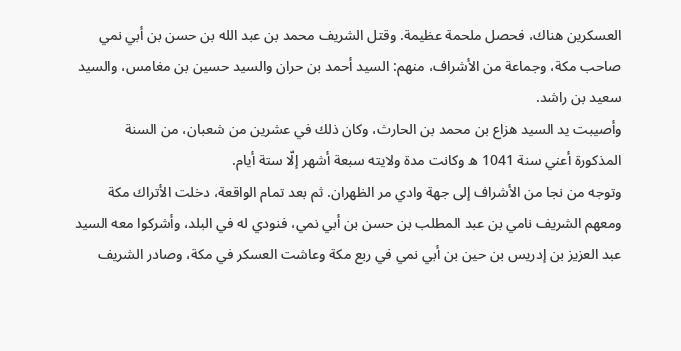العسكرين هناك، فحصل ملحمة عظيمة. وقتل الشريف محمد بن عبد الله بن حسن بن أبي نمي صاحب مكة، وجماعة من الأشراف، منهم: السيد أحمد بن حران والسيد حسين بن مغامس، والسيد سعيد بن راشد.
وأصيبت يد السيد هزاع بن محمد بن الحارث، وكان ذلك في عشرين من شعبان، من السنة المذكورة أعني سنة 1041 ه وكانت مدة ولايته سبعة أشهر إلّا ستة أيام.
وتوجه من نجا من الأشراف إلى جهة وادي مر الظهران. ثم بعد تمام الواقعة، دخلت الأتراك مكة ومعهم الشريف نامي بن عبد المطلب بن حسن بن أبي نمي، فنودي له في البلد، وأشركوا معه السيد عبد العزيز بن إدريس بن حين بن أبي نمي في ربع مكة وعاشت العسكر في مكة، وصادر الشريف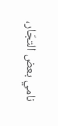نامي بعض التجّار،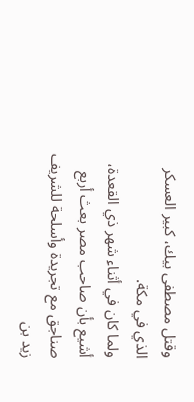وقتل مصطفى بيك، كبير العسكر الذي في مكة.
ولما كان في أثناء شهر ذي القعدة، أشيع بأن صاحب مصر بعث أربع صناجق مع تجريدة وأسلحة للشريف زيد بن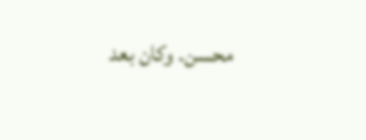محسن. وكان بعد